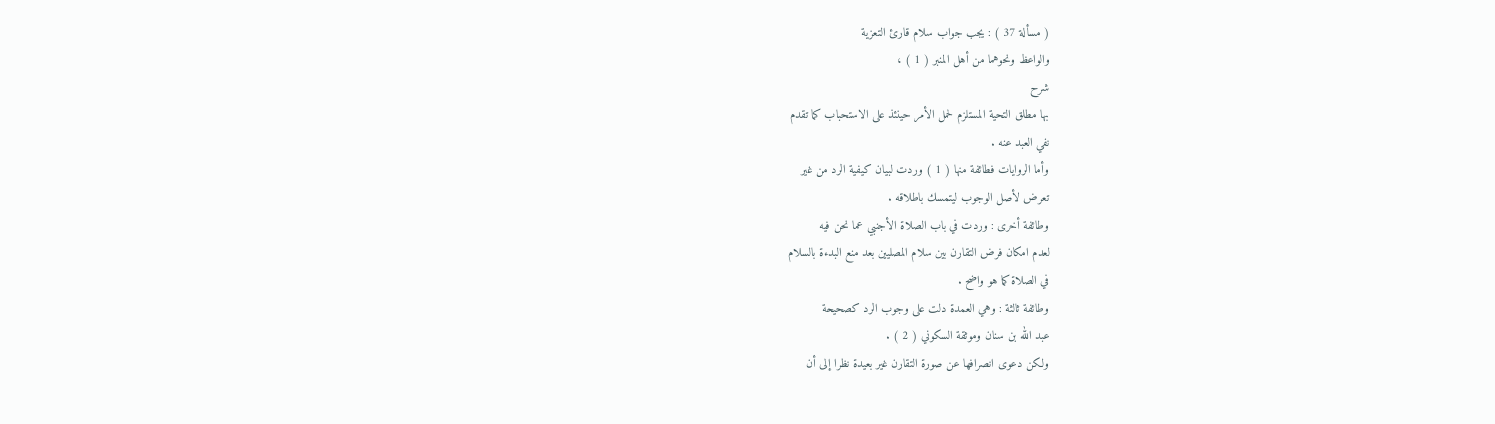( مسألة 37 ) : يجب جواب سلام قارئ التعزية
والواعظ ونحوهما من أهل المنبر ( 1 ) ،
شرح
بها مطلق التحية المستلزم لحمل الأمر حينئذ على الاستحباب كما تقدم
نفي العبد عنه .
وأما الروايات فطائفة منها ( 1 ) وردت لبيان كيفية الرد من غير
تعرض لأصل الوجوب ليتمسك باطلاقه .
وطائفة أخرى : وردت في باب الصلاة الأجنبي عما نحن فيه
لعدم امكان فرض التقارن بين سلام المصليين بعد منع البدءة بالسلام
في الصلاة كما هو واضح .
وطائفة ثالثة : وهي العمدة دلت على وجوب الرد كصحيحة
عبد الله بن سنان وموثقة السكوني ( 2 ) .
ولكن دعوى انصرافها عن صورة التقارن غير بعيدة نظرا إلى أن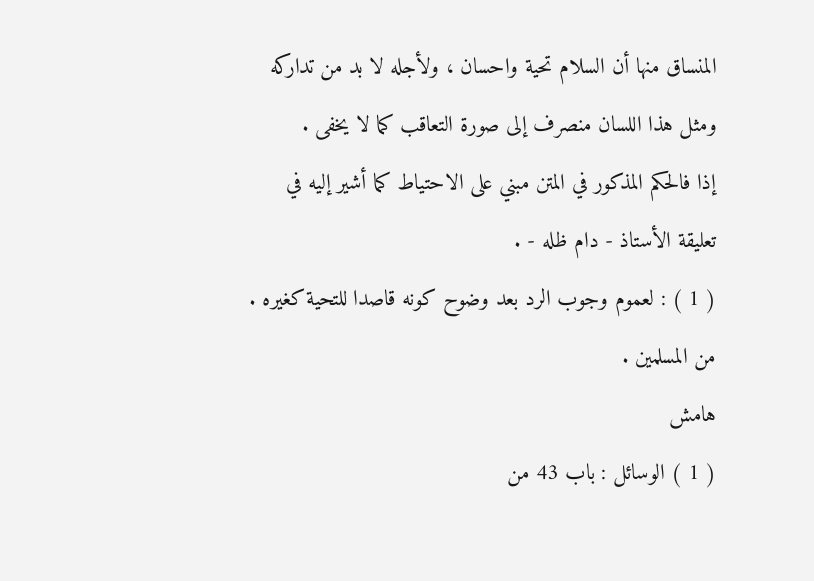المنساق منها أن السلام تحية واحسان ، ولأجله لا بد من تداركه
ومثل هذا اللسان منصرف إلى صورة التعاقب كما لا يخفى .
إذا فالحكم المذكور في المتن مبني على الاحتياط كما أشير إليه في
تعليقة الأستاذ - دام ظله - .
( 1 ) : لعموم وجوب الرد بعد وضوح كونه قاصدا للتحية كغيره .
من المسلمين .
هامش
( 1 ) الوسائل : باب 43 من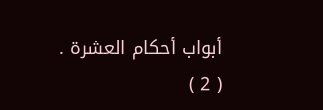أبواب أحكام العشرة .
( 2 )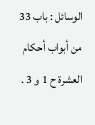الوسائل : باب 33 من أبواب أحكام العشرة ح 1 و 3 .